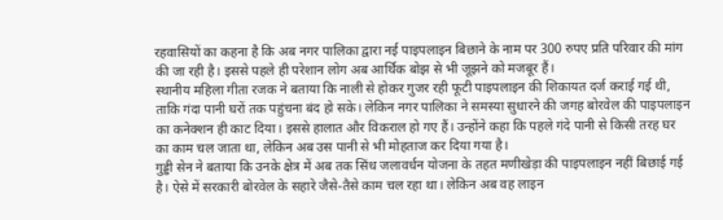रहवासियों का कहना है कि अब नगर पालिका द्वारा नई पाइपलाइन बिछाने के नाम पर 300 रुपए प्रति परिवार की मांग की जा रही है। इससे पहले ही परेशान लोग अब आर्थिक बोझ से भी जूझने को मजबूर हैं।
स्थानीय महिला गीता रजक ने बताया कि नाली से होकर गुजर रही फूटी पाइपलाइन की शिकायत दर्ज कराई गई थी, ताकि गंदा पानी घरों तक पहुंचना बंद हो सके। लेकिन नगर पालिका ने समस्या सुधारने की जगह बोरवेल की पाइपलाइन का कनेक्शन ही काट दिया। इससे हालात और विकराल हो गए हैं। उन्होंने कहा कि पहले गंदे पानी से किसी तरह घर का काम चल जाता था, लेकिन अब उस पानी से भी मोहताज कर दिया गया है।
गुड्डी सेन ने बताया कि उनके क्षेत्र में अब तक सिंध जलावर्धन योजना के तहत मणीखेड़ा की पाइपलाइन नहीं बिछाई गई है। ऐसे में सरकारी बोरवेल के सहारे जैसे-तैसे काम चल रहा था। लेकिन अब वह लाइन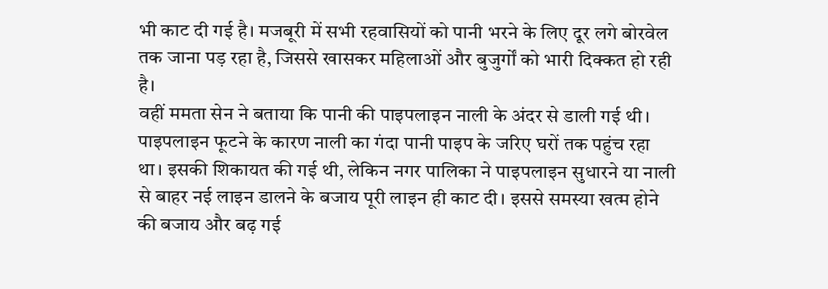भी काट दी गई है। मजबूरी में सभी रहवासियों को पानी भरने के लिए दूर लगे बोरवेल तक जाना पड़ रहा है, जिससे खासकर महिलाओं और बुजुर्गों को भारी दिक्कत हो रही है।
वहीं ममता सेन ने बताया कि पानी की पाइपलाइन नाली के अंदर से डाली गई थी। पाइपलाइन फूटने के कारण नाली का गंदा पानी पाइप के जरिए घरों तक पहुंच रहा था। इसकी शिकायत की गई थी, लेकिन नगर पालिका ने पाइपलाइन सुधारने या नाली से बाहर नई लाइन डालने के बजाय पूरी लाइन ही काट दी। इससे समस्या खत्म होने की बजाय और बढ़ गई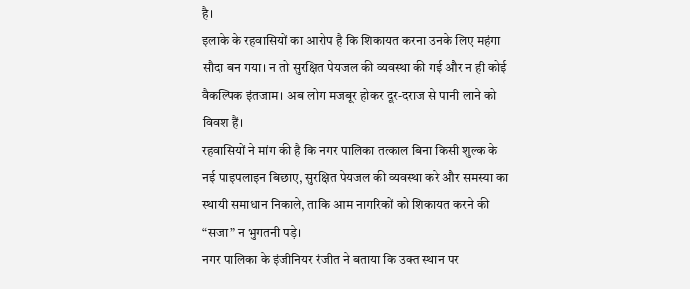है।
इलाके के रहवासियों का आरोप है कि शिकायत करना उनके लिए महंगा सौदा बन गया। न तो सुरक्षित पेयजल की व्यवस्था की गई और न ही कोई वैकल्पिक इंतजाम। अब लोग मजबूर होकर दूर-दराज से पानी लाने को विवश हैं।
रहवासियों ने मांग की है कि नगर पालिका तत्काल बिना किसी शुल्क के नई पाइपलाइन बिछाए, सुरक्षित पेयजल की व्यवस्था करे और समस्या का स्थायी समाधान निकाले, ताकि आम नागरिकों को शिकायत करने की “सजा” न भुगतनी पड़े।
नगर पालिका के इंजीनियर रंजीत ने बताया कि उक्त स्थान पर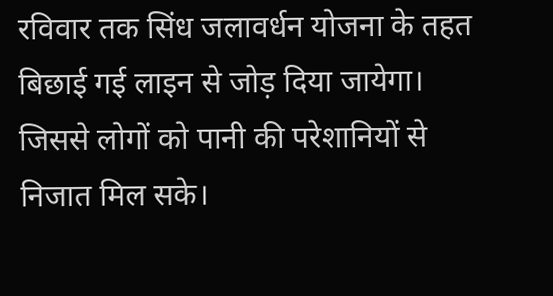रविवार तक सिंध जलावर्धन योजना के तहत बिछाई गई लाइन से जोड़ दिया जायेगा। जिससे लोगों को पानी की परेशानियों से निजात मिल सके।